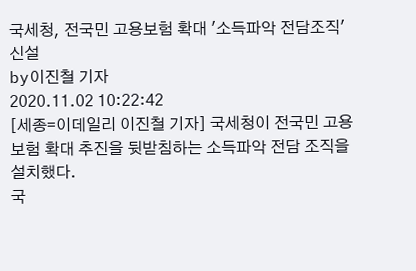국세청, 전국민 고용보험 확대 '소득파악 전담조직' 신설
by이진철 기자
2020.11.02 10:22:42
[세종=이데일리 이진철 기자] 국세청이 전국민 고용보험 확대 추진을 뒷받침하는 소득파악 전담 조직을 설치했다.
국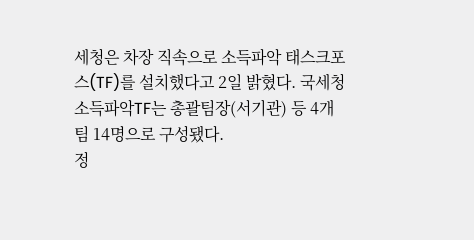세청은 차장 직속으로 소득파악 태스크포스(TF)를 설치했다고 2일 밝혔다. 국세청 소득파악TF는 총괄팀장(서기관) 등 4개 팀 14명으로 구성됐다.
정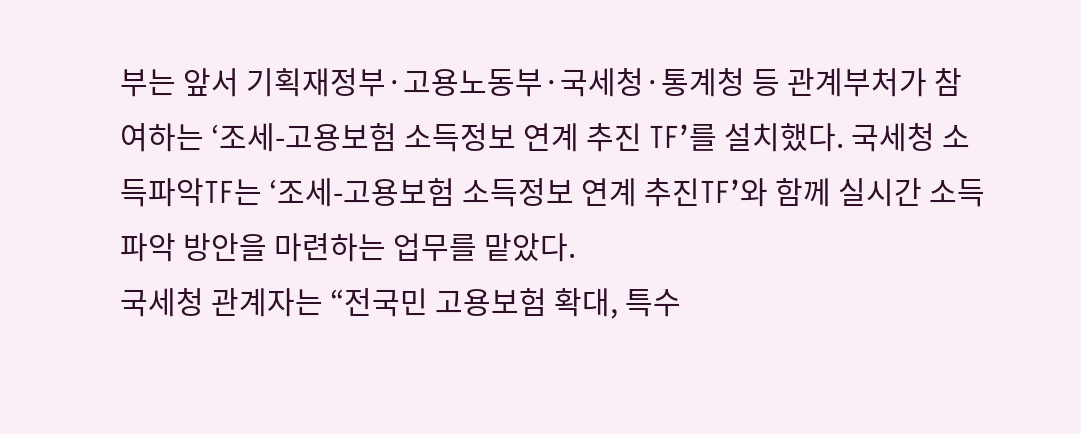부는 앞서 기획재정부·고용노동부·국세청·통계청 등 관계부처가 참여하는 ‘조세-고용보험 소득정보 연계 추진 TF’를 설치했다. 국세청 소득파악TF는 ‘조세-고용보험 소득정보 연계 추진TF’와 함께 실시간 소득파악 방안을 마련하는 업무를 맡았다.
국세청 관계자는 “전국민 고용보험 확대, 특수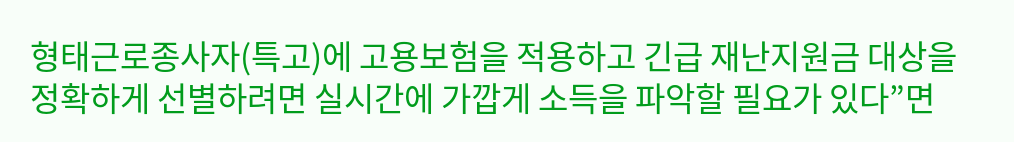형태근로종사자(특고)에 고용보험을 적용하고 긴급 재난지원금 대상을 정확하게 선별하려면 실시간에 가깝게 소득을 파악할 필요가 있다”면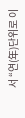서 “연(年)단위로 이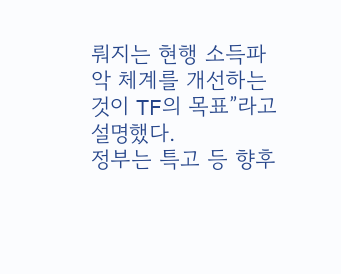뤄지는 현행 소득파악 체계를 개선하는 것이 TF의 목표”라고 설명했다.
정부는 특고 등 향후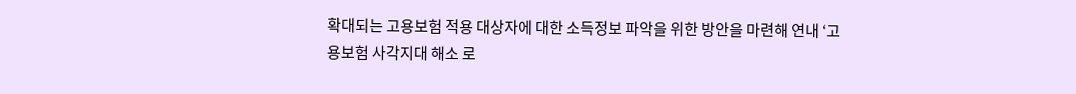확대되는 고용보험 적용 대상자에 대한 소득정보 파악을 위한 방안을 마련해 연내 ‘고용보험 사각지대 해소 로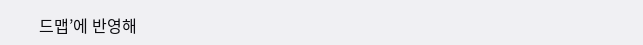드맵’에 반영해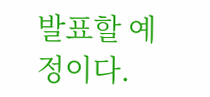발표할 예정이다.